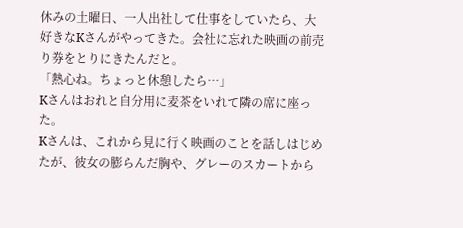休みの土曜日、一人出社して仕事をしていたら、大好きなKさんがやってきた。会社に忘れた映画の前売り券をとりにきたんだと。
「熱心ね。ちょっと休憩したら…」
Kさんはおれと自分用に麦茶をいれて隣の席に座った。
Kさんは、これから見に行く映画のことを話しはじめたが、彼女の膨らんだ胸や、グレーのスカートから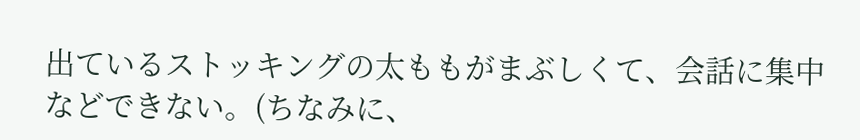出ているストッキングの太ももがまぶしくて、会話に集中などできない。(ちなみに、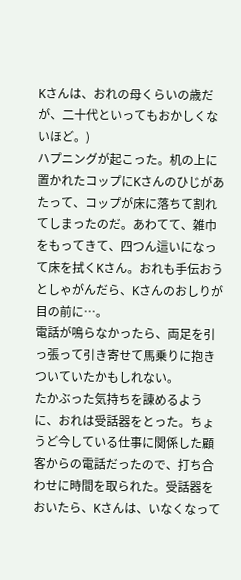Kさんは、おれの母くらいの歳だが、二十代といってもおかしくないほど。)
ハプニングが起こった。机の上に置かれたコップにKさんのひじがあたって、コップが床に落ちて割れてしまったのだ。あわてて、雑巾をもってきて、四つん這いになって床を拭くKさん。おれも手伝おうとしゃがんだら、Kさんのおしりが目の前に…。
電話が鳴らなかったら、両足を引っ張って引き寄せて馬乗りに抱きついていたかもしれない。
たかぶった気持ちを諌めるように、おれは受話器をとった。ちょうど今している仕事に関係した顧客からの電話だったので、打ち合わせに時間を取られた。受話器をおいたら、Kさんは、いなくなって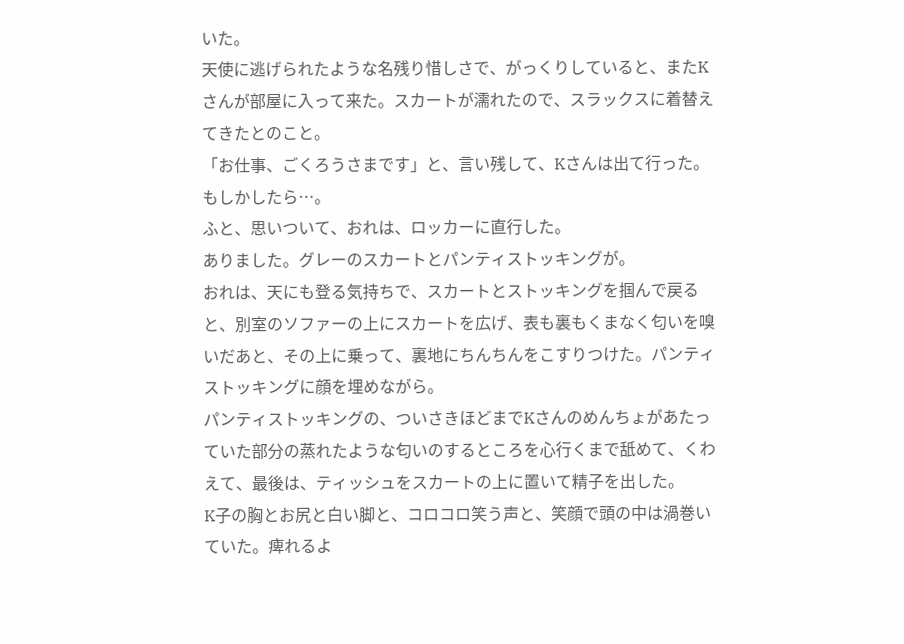いた。
天使に逃げられたような名残り惜しさで、がっくりしていると、またKさんが部屋に入って来た。スカートが濡れたので、スラックスに着替えてきたとのこと。
「お仕事、ごくろうさまです」と、言い残して、Kさんは出て行った。
もしかしたら…。
ふと、思いついて、おれは、ロッカーに直行した。
ありました。グレーのスカートとパンティストッキングが。
おれは、天にも登る気持ちで、スカートとストッキングを掴んで戻ると、別室のソファーの上にスカートを広げ、表も裏もくまなく匂いを嗅いだあと、その上に乗って、裏地にちんちんをこすりつけた。パンティストッキングに顔を埋めながら。
パンティストッキングの、ついさきほどまでKさんのめんちょがあたっていた部分の蒸れたような匂いのするところを心行くまで舐めて、くわえて、最後は、ティッシュをスカートの上に置いて精子を出した。
K子の胸とお尻と白い脚と、コロコロ笑う声と、笑顔で頭の中は渦巻いていた。痺れるよ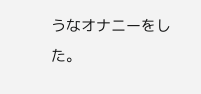うなオナニーをした。